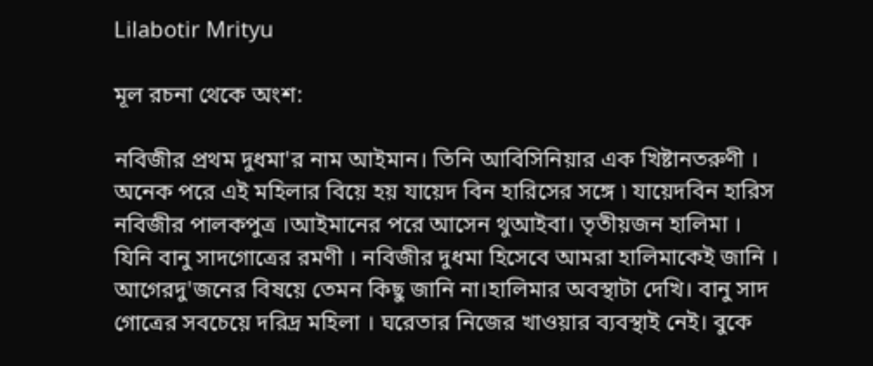Lilabotir Mrityu

মূল রচনা থেকে অংশ:

নবিজীর প্রথম দুধমা'র নাম আইমান। তিনি আবিসিনিয়ার এক খিষ্টানতরুণী । অনেক পরে এই মহিলার বিয়ে হয় যায়েদ বিন হারিসের সঙ্গে ৷ যায়েদবিন হারিস নবিজীর পালকপুত্র ।আইমানের পরে আসেন থুআইবা। তৃতীয়জন হালিমা । যিনি বানু সাদগোত্রের রমণী । নবিজীর দুধমা হিসেবে আমরা হালিমাকেই জানি । আগেরদু'জনের বিষয়ে তেমন কিছু জানি না।হালিমার অবস্থাটা দেখি। বানু সাদ গোত্রের সবচেয়ে দরিদ্র মহিলা । ঘরেতার নিজের খাওয়ার ব্যবস্থাই নেই। বুকে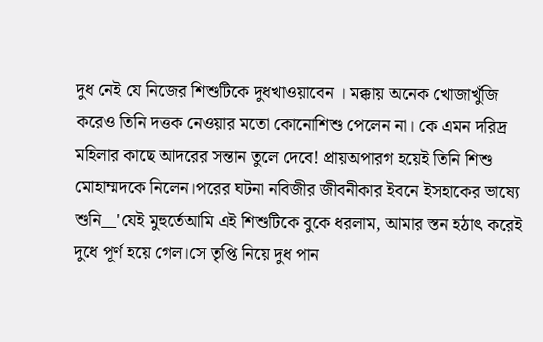দুধ নেই যে নিজের শিশুটিকে দুধখাওয়াবেন । মক্কায় অনেক খোজাখুঁজি করেও তিনি দত্তক নেওয়ার মতো কোনোশিশু পেলেন না। কে এমন দরিদ্র মহিলার কাছে আদরের সন্তান তুলে দেবে! প্রায়অপারগ হয়েই তিনি শিশু মোহাম্মদকে নিলেন।পরের ঘটনা নবিজীর জীবনীকার ইবনে ইসহাকের ভাষ্যে শুনি__'যেই মুহুর্তেআমি এই শিশুটিকে বুকে ধরলাম, আমার স্তন হঠাৎ করেই দুধে পূর্ণ হয়ে গেল।সে তৃপ্তি নিয়ে দুধ পান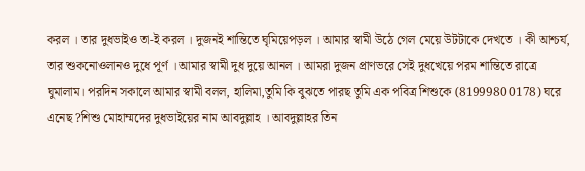করল । তার দুধভাইও তা-ই করল । দুজনই শান্তিতে ঘৃমিয়েপড়ল । আমার স্বামী উঠে গেল মেয়ে উটটাকে দেখতে । কী আশ্চর্য, তার শুকনোওলানও দুধে পূর্ণ । আমার স্বামী দুধ দুয়ে আনল । আমরা দুজন প্রাণভরে সেই দুধখেয়ে পরম শান্তিতে রাত্রে ঘুমালাম। পরদিন সকালে আমার স্বামী বলল, হালিমা,তুমি কি বুঝতে পারছ তুমি এক পবিত্র শিশুকে (8199980 0178) ঘরে এনেছ ?শিশু মোহাম্মদের দুধভাইয়ের নাম আবদুল্লাহ । আবদুল্লাহর তিন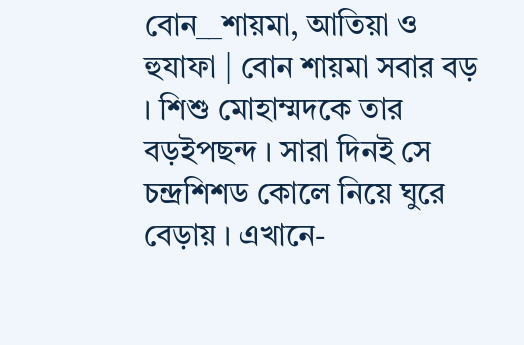বোন__শায়মা, আতিয়া ও হুযাফা | বোন শায়মা সবার বড় । শিশু মোহাম্মদকে তার বড়ইপছন্দ । সারা দিনই সে চন্দ্রশিশড কোলে নিয়ে ঘুরে বেড়ায় । এখানে-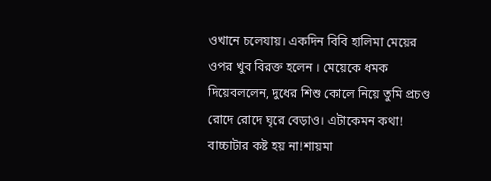ওখানে চলেযায়। একদিন বিবি হালিমা মেয়ের ওপর খুব বিরক্ত হলেন । মেয়েকে ধমক দিয়েবললেন, দুধের শিশু কোলে নিয়ে তুমি প্রচণ্ড রোদে রোদে ঘৃরে বেড়াও। এটাকেমন কথা! বাচ্চাটার কষ্ট হয় না!শায়মা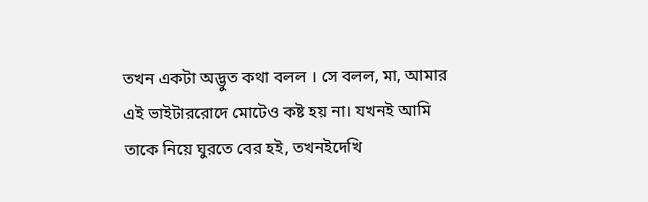তখন একটা অদ্ভুত কথা বলল । সে বলল, মা, আমার এই ভাইটাররোদে মোটেও কষ্ট হয় না। যখনই আমি তাকে নিয়ে ঘুরতে বের হই, তখনইদেখি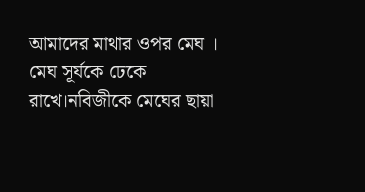আমাদের মাথার ওপর মেঘ । মেঘ সূর্যকে ঢেকে রাখে।নবিজীকে মেঘের ছায়া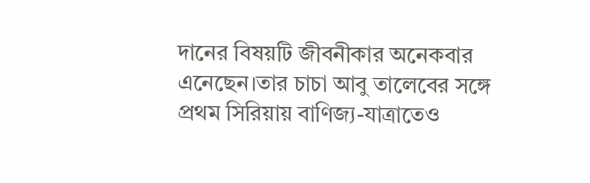দানের বিষয়টি জীবনীকার অনেকবার এনেছেন।তার চাচা আবু তালেবের সঙ্গে প্রথম সিরিয়ায় বাণিজ্য-যাত্রাতেও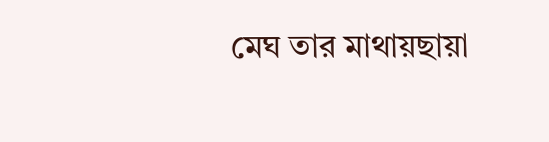মেঘ তার মাথায়ছায়া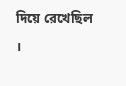দিয়ে রেখেছিল ।